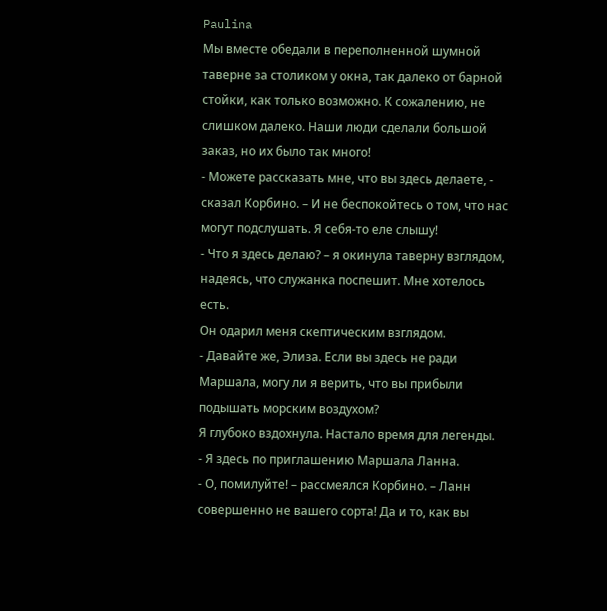Paulina
Мы вместе обедали в переполненной шумной таверне за столиком у окна, так далеко от барной стойки, как только возможно. К сожалению, не слишком далеко. Наши люди сделали большой заказ, но их было так много!
- Можете рассказать мне, что вы здесь делаете, - сказал Корбино. – И не беспокойтесь о том, что нас могут подслушать. Я себя-то еле слышу!
- Что я здесь делаю? – я окинула таверну взглядом, надеясь, что служанка поспешит. Мне хотелось есть.
Он одарил меня скептическим взглядом.
- Давайте же, Элиза. Если вы здесь не ради Маршала, могу ли я верить, что вы прибыли подышать морским воздухом?
Я глубоко вздохнула. Настало время для легенды.
- Я здесь по приглашению Маршала Ланна.
- О, помилуйте! – рассмеялся Корбино. – Ланн совершенно не вашего сорта! Да и то, как вы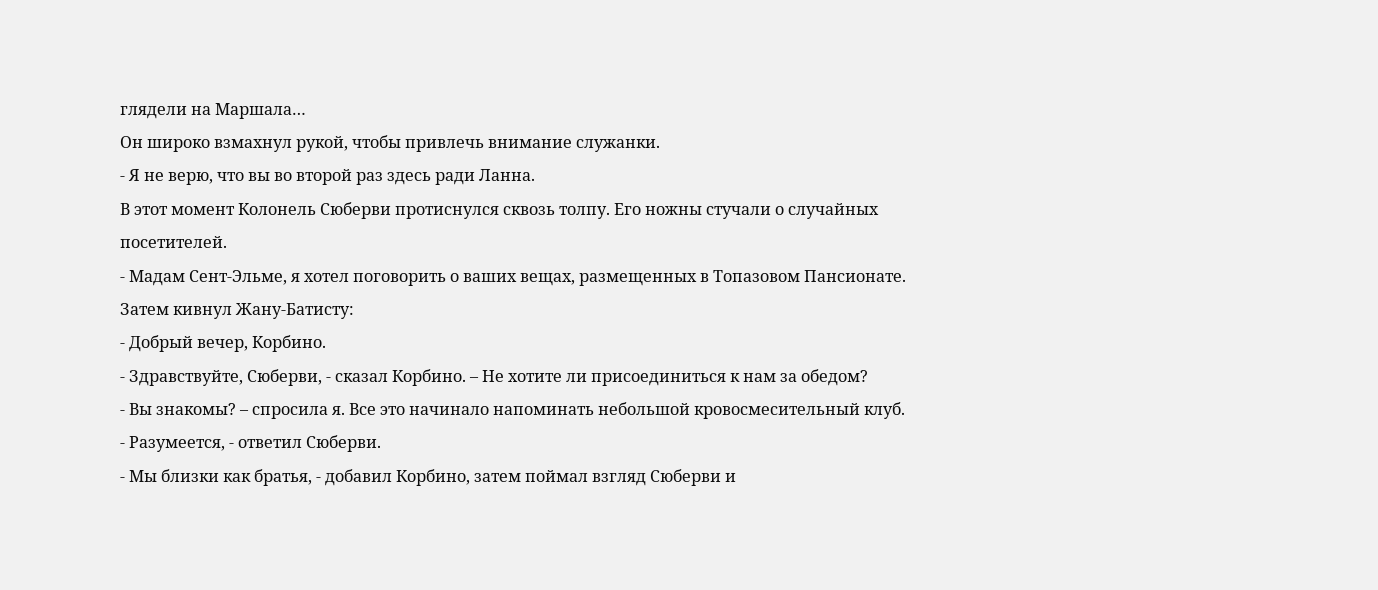глядели на Маршала…
Он широко взмахнул рукой, чтобы привлечь внимание служанки.
- Я не верю, что вы во второй раз здесь ради Ланна.
В этот момент Колонель Сюберви протиснулся сквозь толпу. Его ножны стучали о случайных посетителей.
- Мадам Сент-Эльме, я хотел поговорить о ваших вещах, размещенных в Топазовом Пансионате.
Затем кивнул Жану-Батисту:
- Добрый вечер, Корбино.
- Здравствуйте, Сюберви, - сказал Корбино. – Не хотите ли присоединиться к нам за обедом?
- Вы знакомы? – спросила я. Все это начинало напоминать небольшой кровосмесительный клуб.
- Разумеется, - ответил Сюберви.
- Мы близки как братья, - добавил Корбино, затем поймал взгляд Сюберви и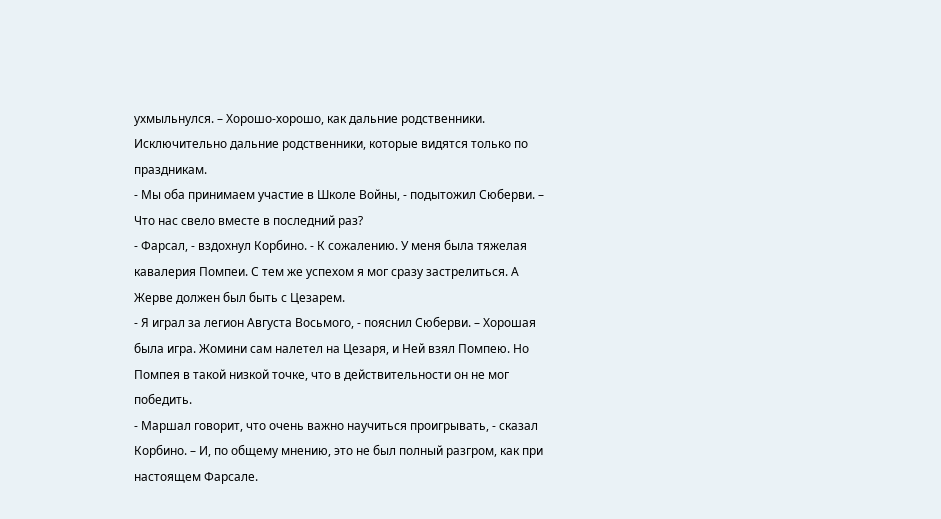ухмыльнулся. – Хорошо-хорошо, как дальние родственники. Исключительно дальние родственники, которые видятся только по праздникам.
- Мы оба принимаем участие в Школе Войны, - подытожил Сюберви. – Что нас свело вместе в последний раз?
- Фарсал, - вздохнул Корбино. - К сожалению. У меня была тяжелая кавалерия Помпеи. С тем же успехом я мог сразу застрелиться. А Жерве должен был быть с Цезарем.
- Я играл за легион Августа Восьмого, - пояснил Сюберви. – Хорошая была игра. Жомини сам налетел на Цезаря, и Ней взял Помпею. Но Помпея в такой низкой точке, что в действительности он не мог победить.
- Маршал говорит, что очень важно научиться проигрывать, - сказал Корбино. – И, по общему мнению, это не был полный разгром, как при настоящем Фарсале.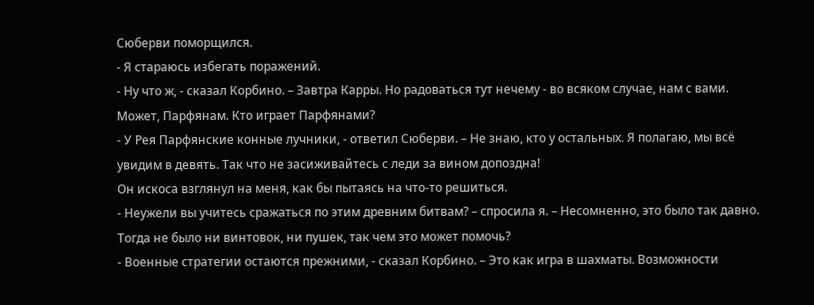Сюберви поморщился.
- Я стараюсь избегать поражений.
- Ну что ж, - сказал Корбино. – Завтра Карры. Но радоваться тут нечему - во всяком случае, нам с вами. Может, Парфянам. Кто играет Парфянами?
- У Рея Парфянские конные лучники, - ответил Сюберви. – Не знаю, кто у остальных. Я полагаю, мы всё увидим в девять. Так что не засиживайтесь с леди за вином допоздна!
Он искоса взглянул на меня, как бы пытаясь на что-то решиться.
- Неужели вы учитесь сражаться по этим древним битвам? – спросила я. – Несомненно, это было так давно. Тогда не было ни винтовок, ни пушек, так чем это может помочь?
- Военные стратегии остаются прежними, - сказал Корбино. – Это как игра в шахматы. Возможности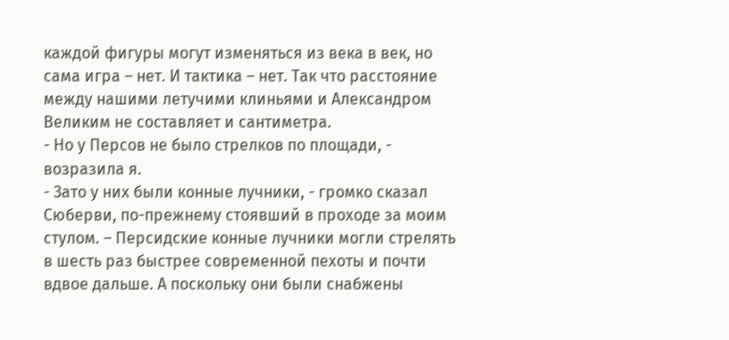каждой фигуры могут изменяться из века в век, но сама игра – нет. И тактика – нет. Так что расстояние между нашими летучими клиньями и Александром Великим не составляет и сантиметра.
- Но у Персов не было стрелков по площади, - возразила я.
- Зато у них были конные лучники, - громко сказал Сюберви, по-прежнему стоявший в проходе за моим стулом. – Персидские конные лучники могли стрелять в шесть раз быстрее современной пехоты и почти вдвое дальше. А поскольку они были снабжены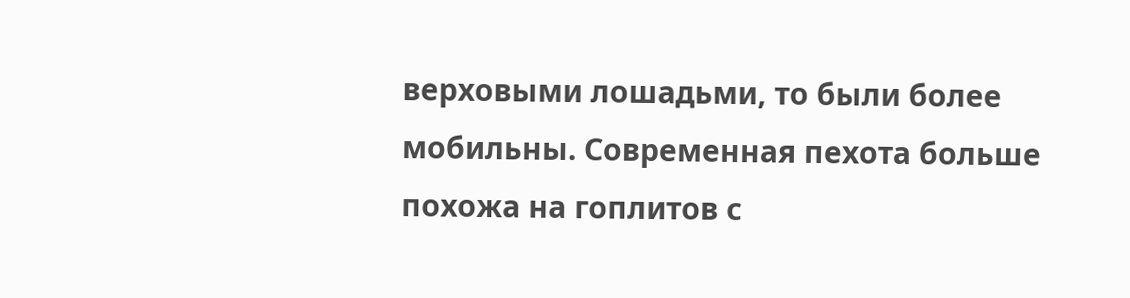верховыми лошадьми, то были более мобильны. Современная пехота больше похожа на гоплитов с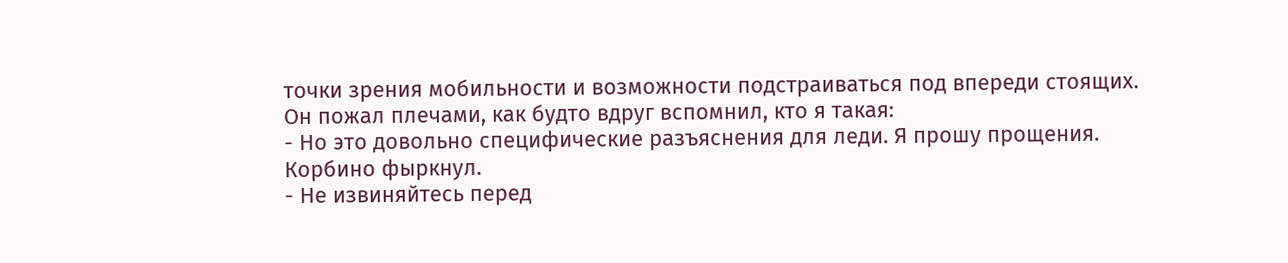точки зрения мобильности и возможности подстраиваться под впереди стоящих.
Он пожал плечами, как будто вдруг вспомнил, кто я такая:
- Но это довольно специфические разъяснения для леди. Я прошу прощения.
Корбино фыркнул.
- Не извиняйтесь перед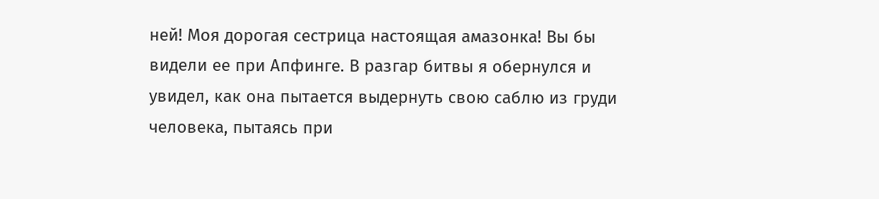ней! Моя дорогая сестрица настоящая амазонка! Вы бы видели ее при Апфинге. В разгар битвы я обернулся и увидел, как она пытается выдернуть свою саблю из груди человека, пытаясь при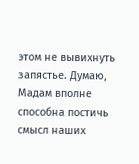этом не вывихнуть запястье. Думаю, Мадам вполне способна постичь смысл наших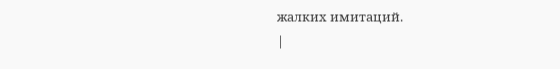жалких имитаций.
|